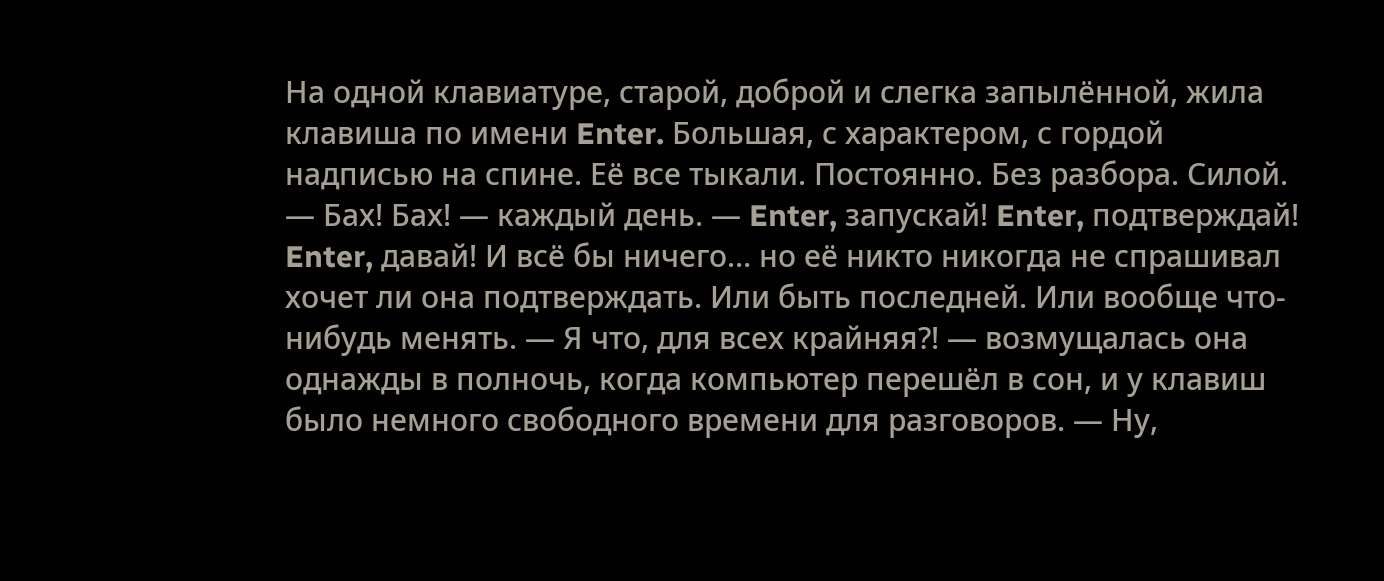На одной клавиатуре, старой, доброй и слегка запылённой, жила клавиша по имени Enter. Большая, с характером, с гордой надписью на спине. Её все тыкали. Постоянно. Без разбора. Силой. — Бах! Бах! — каждый день. — Enter, запускай! Enter, подтверждай! Enter, давай! И всё бы ничего… но её никто никогда не спрашивал хочет ли она подтверждать. Или быть последней. Или вообще что-нибудь менять. — Я что, для всех крайняя?! — возмущалась она однажды в полночь, когда компьютер перешёл в сон, и у клавиш было немного свободного времени для разговоров. — Ну,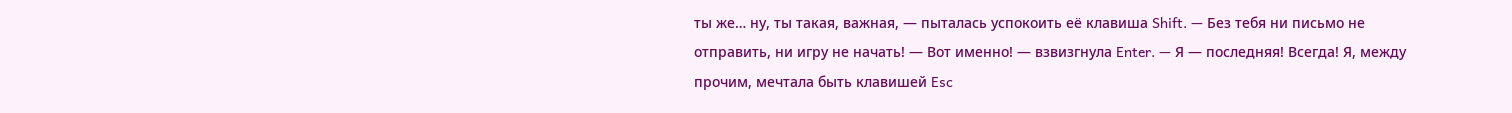ты же… ну, ты такая, важная, — пыталась успокоить её клавиша Shift. — Без тебя ни письмо не отправить, ни игру не начать! — Вот именно! — взвизгнула Enter. — Я — последняя! Всегда! Я, между прочим, мечтала быть клавишей Esc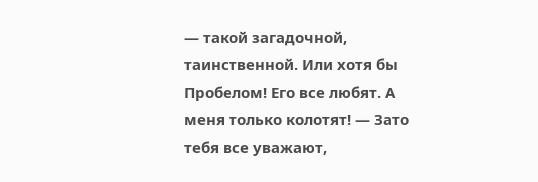— такой загадочной, таинственной. Или хотя бы Пробелом! Его все любят. А меня только колотят! — Зато тебя все уважают,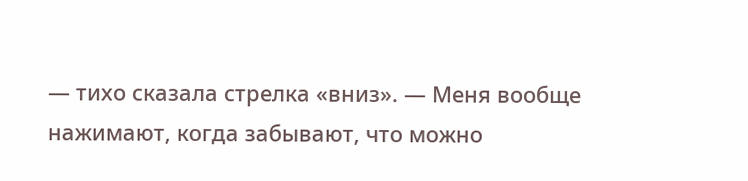— тихо сказала стрелка «вниз». — Меня вообще нажимают, когда забывают, что можно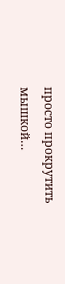просто прокрутить мышкой…